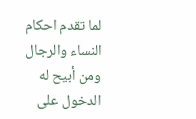لما تقدم احكام النساء والرجال ومن أبيح له الدخول على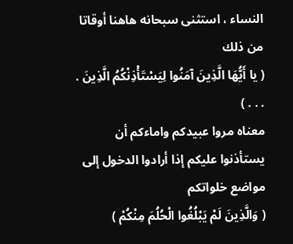النساء ، استثنى سبحانه هاهنا أوقاتا من ذلك
( يا أَيُّهَا الَّذِينَ آمَنُوا لِيَسْتَأْذِنْكُمُ الَّذِينَ . . . . )
معناه مروا عبيدكم واماءكم أن يستأذنوا عليكم إذا أرادوا الدخول إلى مواضع خلواتكم
( وَالَّذِينَ لَمْ يَبْلُغُوا الْحُلُمَ مِنْكُمْ )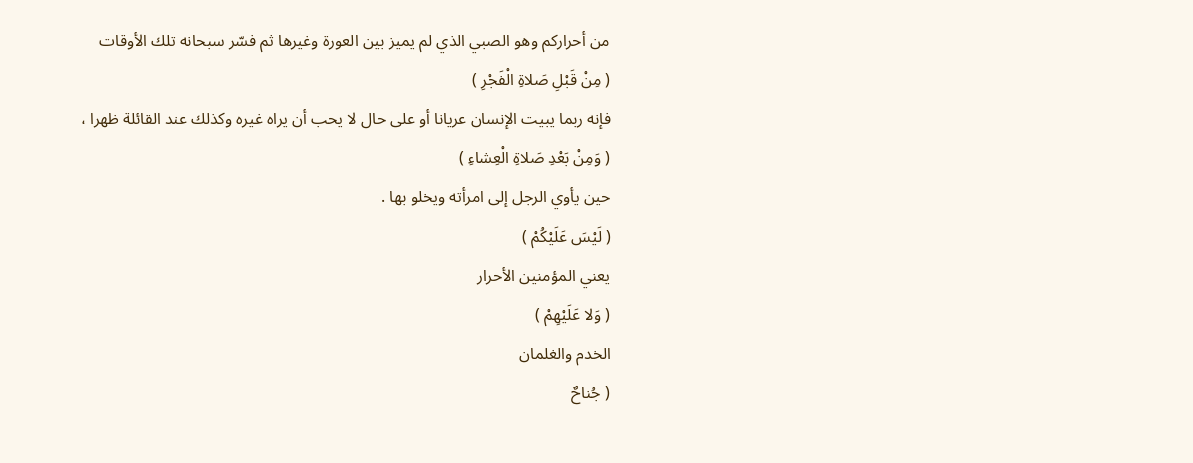من أحراركم وهو الصبي الذي لم يميز بين العورة وغيرها ثم فسّر سبحانه تلك الأوقات
( مِنْ قَبْلِ صَلاةِ الْفَجْرِ )
فإنه ربما يبيت الإنسان عريانا أو على حال لا يحب أن يراه غيره وكذلك عند القائلة ظهرا ،
( وَمِنْ بَعْدِ صَلاةِ الْعِشاءِ )
حين يأوي الرجل إلى امرأته ويخلو بها .
( لَيْسَ عَلَيْكُمْ )
يعني المؤمنين الأحرار
( وَلا عَلَيْهِمْ )
الخدم والغلمان
( جُناحٌ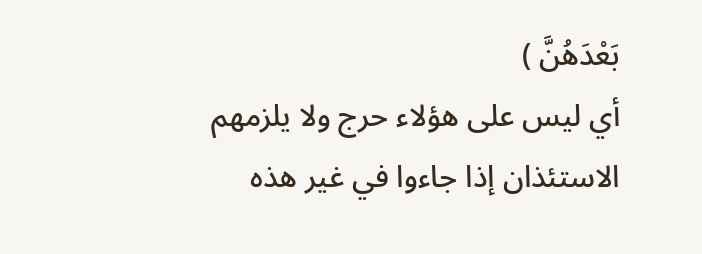بَعْدَهُنَّ )
أي ليس على هؤلاء حرج ولا يلزمهم الاستئذان إذا جاءوا في غير هذه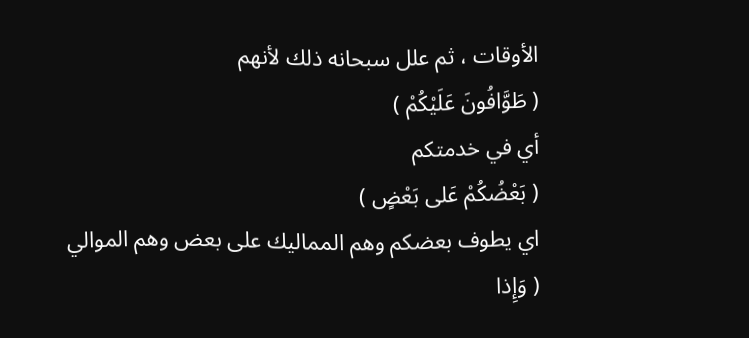الأوقات ، ثم علل سبحانه ذلك لأنهم
( طَوَّافُونَ عَلَيْكُمْ )
أي في خدمتكم
( بَعْضُكُمْ عَلى بَعْضٍ )
اي يطوف بعضكم وهم المماليك على بعض وهم الموالي
( وَإِذا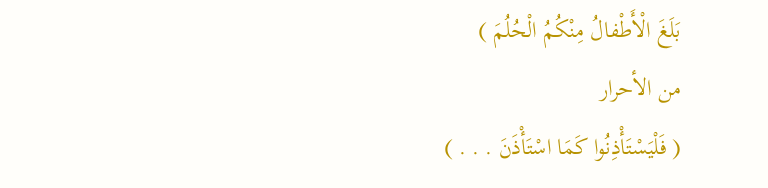بَلَغَ الْأَطْفالُ مِنْكُمُ الْحُلُمَ )
من الأحرار
( فَلْيَسْتَأْذِنُوا كَمَا اسْتَأْذَنَ . . . )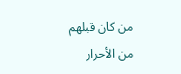من كان قبلهم من الأحرار